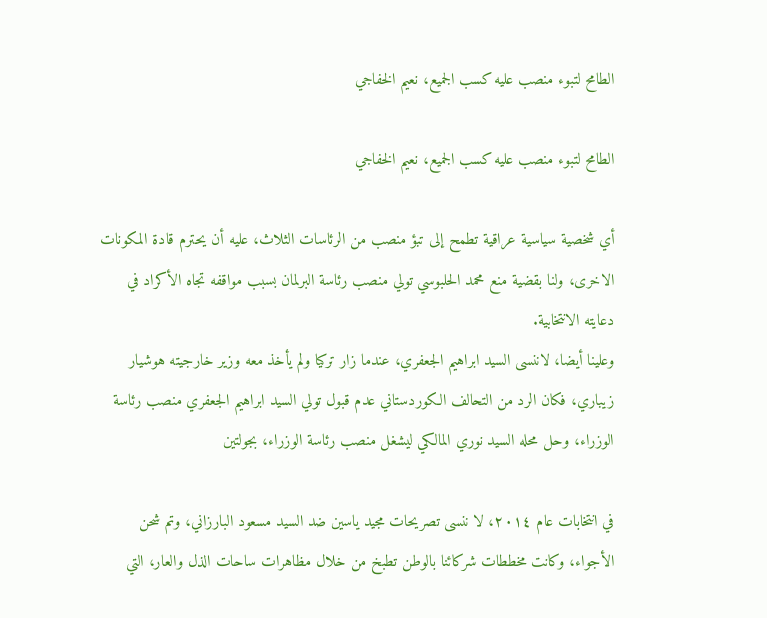الطامح لتبوء منصب عليه كسب الجميع، نعيم الخفاجي

الطامح لتبوء منصب عليه كسب الجميع، نعيم الخفاجي

أي شخصية سياسية عراقية تطمح إلى تبؤ منصب من الرئاسات الثلاث، عليه أن يحترم قادة المكونات الاخرى، ولنا بقضية منع محمد الحلبوسي تولي منصب رئاسة البرلمان بسبب مواقفه تجاه الأكراد في دعايته الانتخابية.
وعلينا أيضا، لاننسى السيد ابراهيم الجعفري، عندما زار تركيا ولم يأخذ معه وزير خارجيته هوشيار زيباري، فكان الرد من التحالف الكوردستاني عدم قبول تولي السيد ابراهيم الجعفري منصب رئاسة الوزراء، وحل محله السيد نوري المالكي ليشغل منصب رئاسة الوزراء، بجولتين

في انتخابات عام ٢٠١٤، لا ننسى تصريحات مجيد ياسين ضد السيد مسعود البارزاني، وتم شحن الأجواء، وكانت مخططات شركائنا بالوطن تطبخ من خلال مظاهرات ساحات الذل والعار، التي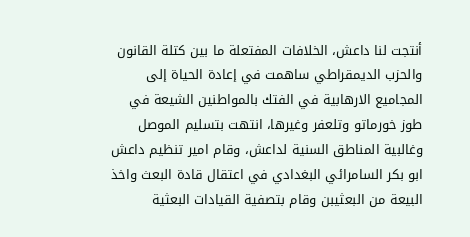أنتجت لنا داعش، الخلافات المفتعلة ما بين كتلة القانون والحزب الديمقراطي ساهمت في إعادة الحياة إلى المجاميع الارهابية في الفتك بالمواطنين الشيعة في طوز خورماتو وتلعفر وغيرها، انتهت بتسليم الموصل وغالبية المناطق السنية لداعش، وقام امير تنظيم داعش ابو بكر السامرائي البغدادي في اعتقال قادة البعث واخذ البيعة من البعثيبن وقام بتصفية القيادات البعثية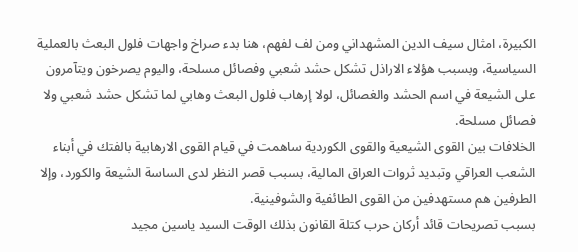الكبيرة، امثال سيف الدين المشهداني ومن لف لفهم، هنا بدء صراخ واجهات فلول البعث بالعملية السياسية، وبسبب هؤلاء الاراذل تشكل حشد شعبي وفصائل مسلحة، واليوم يصرخون ويتآمرون على الشيعة في اسم الحشد والغصائل، لولا إرهاب فلول البعث وهابي لما تشكل حشد شعبي ولا فصائل مسلحة.
الخلافات بين القوى الشيعية والقوى الكوردية ساهمت في قيام القوى الارهابية بالفتك في أبناء الشعب العراقي وتبديد ثروات العراق المالية، بسبب قصر النظر لدى الساسة الشيعة والكورد، وإلا الطرفين هم مستهدفين من القوى الطائفية والشوفينية.
بسبب تصريحات قائد أركان حرب كتلة القانون بذلك الوقت السيد ياسين مجيد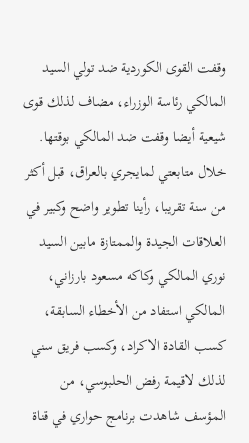وقفت القوى الكوردية ضد تولي السيد المالكي رئاسة الوزراء، مضاف لذلك قوى شيعية أيضا وقفت ضد المالكي بوقتها.
خلال متابعتي لمايجري بالعراق، قبل أكثر من سنة تقريبا، رأينا تطوير واضح وكبير في العلاقات الجيدة والممتازة مابين السيد نوري المالكي وكاكه مسعود بارزاني، المالكي استفاد من الأخطاء السابقة، كسب القادة الاكراد، وكسب فريق سني لذلك لاقيمة رفض الحلبوسي، من المؤسف شاهدت برنامج حواري في قناة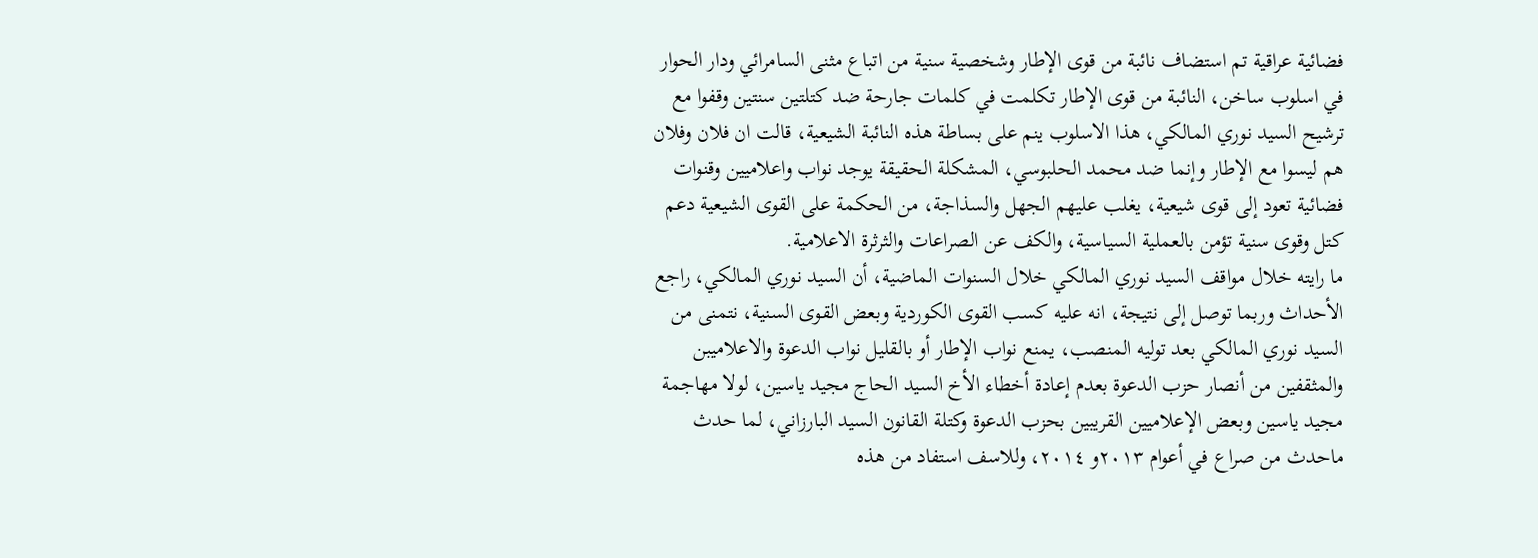فضائية عراقية تم استضاف نائبة من قوى الإطار وشخصية سنية من اتباع مثنى السامرائي ودار الحوار في اسلوب ساخن، النائبة من قوى الإطار تكلمت في كلمات جارحة ضد كتلتين سنتين وقفوا مع ترشيح السيد نوري المالكي، هذا الاسلوب ينم على بساطة هذه النائبة الشيعية، قالت ان فلان وفلان هم ليسوا مع الإطار وإنما ضد محمد الحلبوسي، المشكلة الحقيقة يوجد نواب واعلاميين وقنوات فضائية تعود إلى قوى شيعية، يغلب عليهم الجهل والسذاجة، من الحكمة على القوى الشيعية دعم كتل وقوى سنية تؤمن بالعملية السياسية، والكف عن الصراعات والثرثرة الاعلامية.
ما رايته خلال مواقف السيد نوري المالكي خلال السنوات الماضية، أن السيد نوري المالكي، راجع الأحداث وربما توصل إلى نتيجة، انه عليه كسب القوى الكوردية وبعض القوى السنية، نتمنى من السيد نوري المالكي بعد توليه المنصب، يمنع نواب الإطار أو بالقليل نواب الدعوة والاعلاميبن والمثقفين من أنصار حزب الدعوة بعدم إعادة أخطاء الأخ السيد الحاج مجيد ياسين، لولا مهاجمة مجيد ياسين وبعض الإعلاميين القريبين بحزب الدعوة وكتلة القانون السيد البارزاني، لما حدث ماحدث من صراع في أعوام ٢٠١٣و ٢٠١٤، وللاسف استفاد من هذه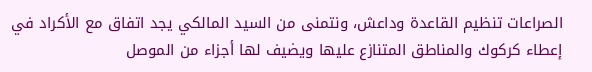الصراعات تنظيم القاعدة وداعش، ونتمنى من السيد المالكي يجد اتفاق مع الأكراد في إعطاء كركوك والمناطق المتنازع عليها ويضيف لها أجزاء من الموصل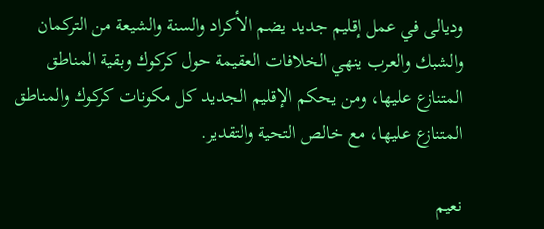وديالى في عمل إقليم جديد يضم الأكراد والسنة والشيعة من التركمان والشبك والعرب ينهي الخلافات العقيمة حول كركوك وبقية المناطق المتنازع عليها، ومن يحكم الإقليم الجديد كل مكونات كركوك والمناطق المتنازع عليها، مع خالص التحية والتقدير.

نعيم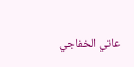عاتي الخفاجي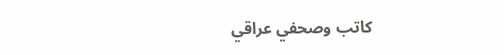كاتب وصحفي عراقي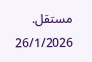مستقل.
26/1/2026